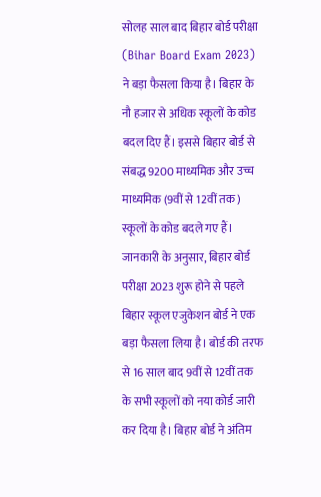सोलह साल बाद बिहार बोर्ड परीक्षा (Bihar Board Exam 2023) ने बड़ा फैसला किया है। बिहार के नौ हजार से अधिक स्कूलों के कोड बदल दिए हैं। इससे बिहार बोर्ड से संबद्ध 9200 माध्यमिक और उच्च माध्यमिक (9वीं से 12वीं तक) स्कूलों के कोड बदले गए हैं।
जानकारी के अनुसार, बिहार बोर्ड परीक्षा 2023 शुरू होने से पहले बिहार स्कूल एजुकेशन बोर्ड ने एक बड़ा फैसला लिया है। बोर्ड की तरफ से 16 साल बाद 9वीं से 12वीं तक के सभी स्कूलों को नया कोर्ड जारी कर दिया है। बिहार बोर्ड ने अंतिम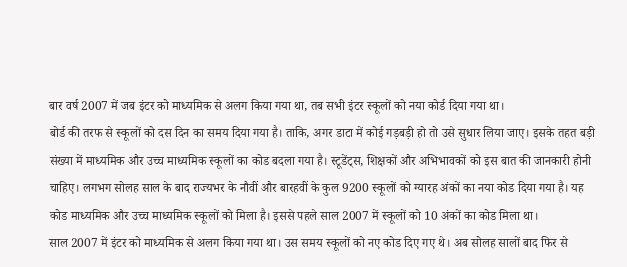बार वर्ष 2007 में जब इंटर को माध्यमिक से अलग किया गया था, तब सभी इंटर स्कूलों को नया कोर्ड दिया गया था।
बोर्ड की तरफ से स्कूलों को दस दिन का समय दिया गया है। ताकि, अगर डाटा में कोई गड़बड़ी हो तो उसे सुधार लिया जाए। इसके तहत बड़ी संख्या में माध्यमिक और उच्च माध्यमिक स्कूलों का कोड बदला गया है। स्टूडेंट्स, शिक्षकों और अभिभावकों को इस बात की जानकारी होनी चाहिए। लगभग सोलह साल के बाद राज्यभर के नौवीं और बारहवीं के कुल 9200 स्कूलों को ग्यारह अंकों का नया कोड दिया गया है। यह कोड माध्यमिक और उच्च माध्यमिक स्कूलों को मिला है। इससे पहले साल 2007 में स्कूलों को 10 अंकों का कोड मिला था।
साल 2007 में इंटर को माध्यमिक से अलग किया गया था। उस समय स्कूलों को नए कोड दिए गए थे। अब सोलह सालों बाद फिर से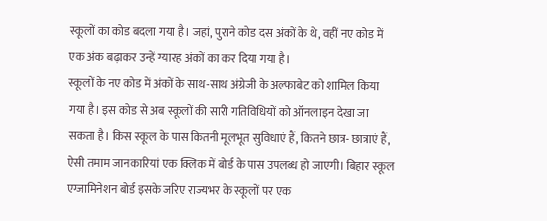स्कूलों का कोड बदला गया है। जहां, पुराने कोड दस अंकों के थे, वहीं नए कोड में एक अंक बढ़ाकर उन्हें ग्यारह अंकों का कर दिया गया है।
स्कूलों के नए कोड में अंकों के साथ-साथ अंग्रेजी के अल्फाबेट को शामिल किया गया है। इस कोड से अब स्कूलों की सारी गतिविधियों को ऑनलाइन देखा जा सकता है। किस स्कूल के पास कितनी मूलभूत सुविधाएं हैं, कितने छात्र- छात्राएं हैं, ऐसी तमाम जानकारियां एक क्लिक में बोर्ड के पास उपलब्ध हो जाएगी। बिहार स्कूल एग्जामिनेशन बोर्ड इसके जरिए राज्यभर के स्कूलों पर एक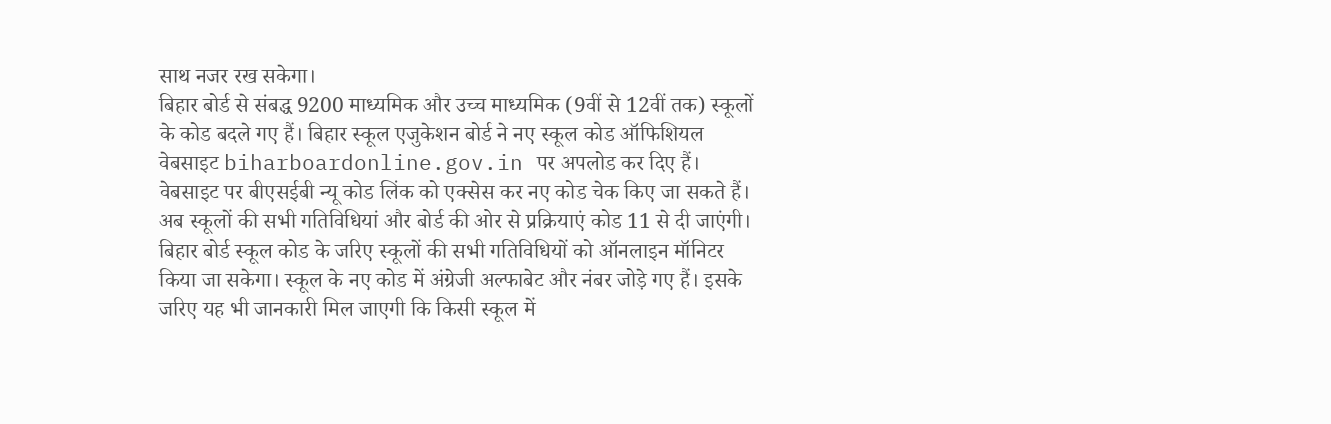साथ नजर रख सकेगा।
बिहार बोर्ड से संबद्ध 9200 माध्यमिक और उच्च माध्यमिक (9वीं से 12वीं तक) स्कूलों के कोड बदले गए हैं। बिहार स्कूल एजुकेशन बोर्ड ने नए स्कूल कोड ऑफिशियल वेबसाइट biharboardonline.gov.in पर अपलोड कर दिए हैं। वेबसाइट पर बीएसईबी न्यू कोड लिंक को एक्सेस कर नए कोड चेक किए जा सकते हैं। अब स्कूलों की सभी गतिविधियां और बोर्ड की ओर से प्रक्रियाएं कोड 11 से दी जाएंगी।
बिहार बोर्ड स्कूल कोड के जरिए स्कूलों की सभी गतिविधियों को ऑनलाइन मॉनिटर किया जा सकेगा। स्कूल के नए कोड में अंग्रेजी अल्फाबेट और नंबर जोड़े गए हैं। इसके जरिए यह भी जानकारी मिल जाएगी कि किसी स्कूल में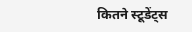कितने स्टूडेंट्स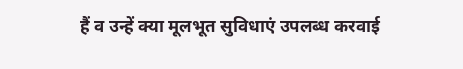हैं व उन्हें क्या मूलभूत सुविधाएं उपलब्ध करवाई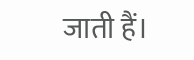जाती हैं।